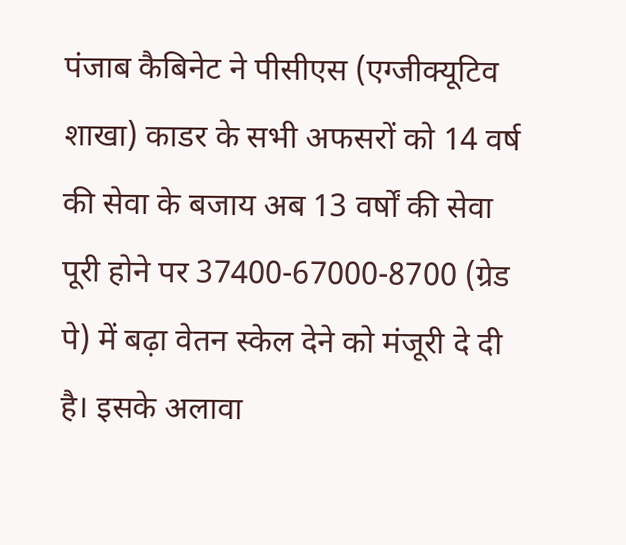पंजाब कैबिनेट ने पीसीएस (एग्जीक्यूटिव शाखा) काडर के सभी अफसरों को 14 वर्ष की सेवा के बजाय अब 13 वर्षों की सेवा पूरी होने पर 37400-67000-8700 (ग्रेड पे) में बढ़ा वेतन स्केल देने को मंजूरी दे दी है। इसके अलावा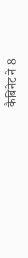कैबिनेट ने 8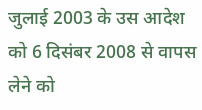जुलाई 2003 के उस आदेश को 6 दिसंबर 2008 से वापस लेने को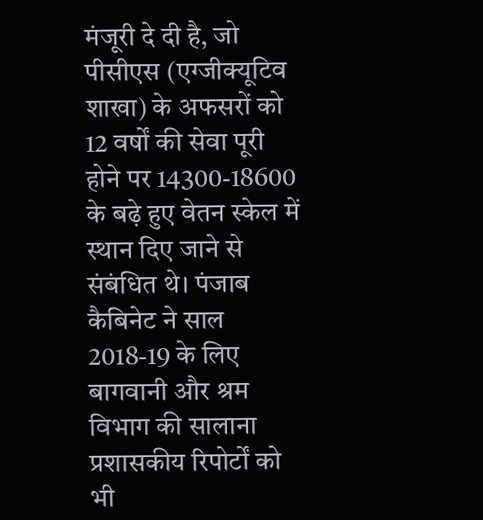मंजूरी दे दी है, जो पीसीएस (एग्जीक्यूटिव शाखा) के अफसरों को 12 वर्षों की सेवा पूरी होने पर 14300-18600 के बढ़े हुए वेतन स्केल में स्थान दिए जाने से संबंधित थे। पंजाब कैबिनेट ने साल 2018-19 के लिए बागवानी और श्रम विभाग की सालाना प्रशासकीय रिपोर्टों को भी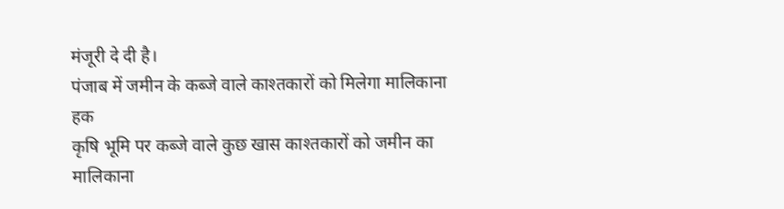मंजूरी दे दी है।
पंजाब में जमीन के कब्जे वाले काश्तकारों को मिलेगा मालिकाना हक
कृषि भूमि पर कब्जे वाले कुछ खास काश्तकारों को जमीन का मालिकाना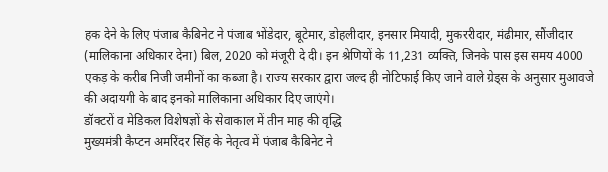हक देने के लिए पंजाब कैबिनेट ने पंजाब भोंडेदार, बूटेमार, डोहलीदार, इनसार मियादी, मुकररीदार, मंढीमार, सौंजीदार (मालिकाना अधिकार देना) बिल, 2020 को मंजूरी दे दी। इन श्रेणियों के 11,231 व्यक्ति, जिनके पास इस समय 4000 एकड़ के करीब निजी जमीनों का कब्जा है। राज्य सरकार द्वारा जल्द ही नोटिफाई किए जाने वाले ग्रेड्स के अनुसार मुआवजे की अदायगी के बाद इनको मालिकाना अधिकार दिए जाएंगे।
डॉक्टरों व मेडिकल विशेषज्ञों के सेवाकाल में तीन माह की वृद्धि
मुख्यमंत्री कैप्टन अमरिंदर सिंह के नेतृत्व में पंजाब कैबिनेट ने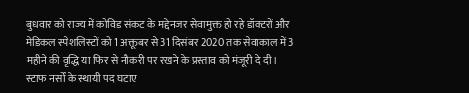बुधवार को राज्य में कोविड संकट के मद्देनजर सेवामुक्त हो रहे डॉक्टरों और मेडिकल स्पेशलिस्टों को 1 अक्तूबर से 31 दिसंबर 2020 तक सेवाकाल में 3 महीने की वृद्धि या फिर से नौकरी पर रखने के प्रस्ताव को मंजूरी दे दी।
स्टाफ नर्सों के स्थायी पद घटाए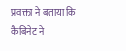प्रवक्ता ने बताया कि कैबिनेट ने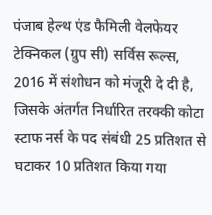पंजाब हेल्थ एंड फैमिली वेलफेयर टेक्निकल (ग्रुप सी) सर्विस रूल्स, 2016 में संशोधन को मंजूरी दे दी है, जिसके अंतर्गत निर्धारित तरक्की कोटा स्टाफ नर्स के पद संबंधी 25 प्रतिशत से घटाकर 10 प्रतिशत किया गया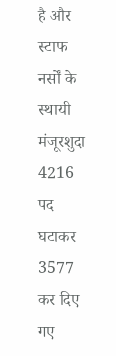है और स्टाफ नर्सों के स्थायी मंजूरशुदा 4216 पद घटाकर 3577 कर दिए गए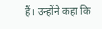हैं। उन्होंने कहा कि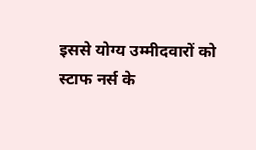इससे योग्य उम्मीदवारों को स्टाफ नर्स के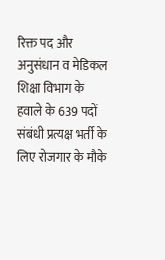रिक्त पद और अनुसंधान व मेडिकल शिक्षा विभाग के हवाले के 639 पदों संबंधी प्रत्यक्ष भर्ती के लिए रोजगार के मौके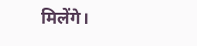मिलेंगे।